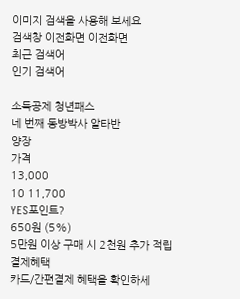이미지 검색을 사용해 보세요
검색창 이전화면 이전화면
최근 검색어
인기 검색어

소득공제 청년패스
네 번째 동방박사 알타반
양장
가격
13,000
10 11,700
YES포인트?
650원 (5%)
5만원 이상 구매 시 2천원 추가 적립
결제혜택
카드/간편결제 혜택을 확인하세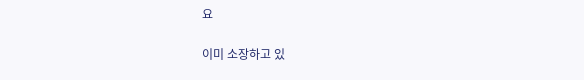요

이미 소장하고 있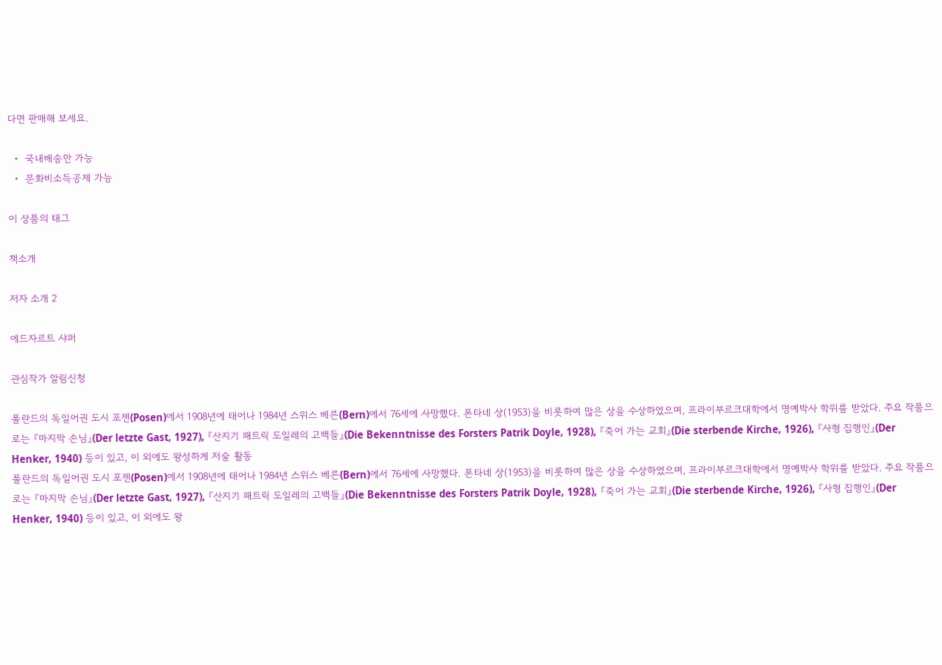다면 판매해 보세요.

  •  국내배송만 가능
  •  문화비소득공제 가능

이 상품의 태그

책소개

저자 소개 2

에드자르트 샤퍼

관심작가 알림신청

폴란드의 독일어권 도시 포젠(Posen)에서 1908년에 태어나 1984년 스위스 베른(Bern)에서 76세에 사망했다. 폰타네 상(1953)을 비롯하여 많은 상을 수상하였으며, 프라이부르크대학에서 명예박사 학위를 받았다. 주요 작품으로는 『마지막 손님』(Der letzte Gast, 1927), 『산지기 패트릭 도일레의 고백들』(Die Bekenntnisse des Forsters Patrik Doyle, 1928), 『죽어 가는 교회』(Die sterbende Kirche, 1926), 『사형 집행인』(Der Henker, 1940) 등이 있고, 이 외에도 왕성하게 저술 활동
폴란드의 독일어권 도시 포젠(Posen)에서 1908년에 태어나 1984년 스위스 베른(Bern)에서 76세에 사망했다. 폰타네 상(1953)을 비롯하여 많은 상을 수상하였으며, 프라이부르크대학에서 명예박사 학위를 받았다. 주요 작품으로는 『마지막 손님』(Der letzte Gast, 1927), 『산지기 패트릭 도일레의 고백들』(Die Bekenntnisse des Forsters Patrik Doyle, 1928), 『죽어 가는 교회』(Die sterbende Kirche, 1926), 『사형 집행인』(Der Henker, 1940) 등이 있고, 이 외에도 왕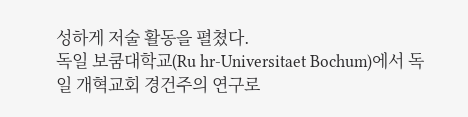성하게 저술 활동을 펼쳤다.
독일 보쿰대학교(Ru hr-Universitaet Bochum)에서 독일 개혁교회 경건주의 연구로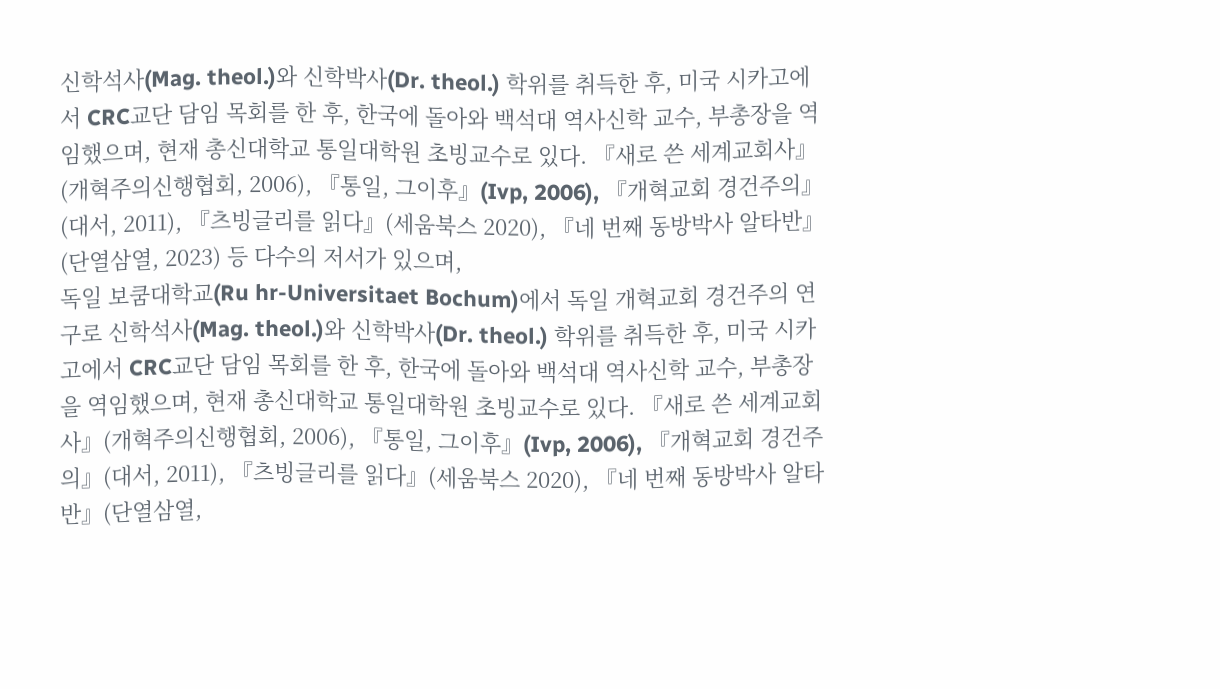신학석사(Mag. theol.)와 신학박사(Dr. theol.) 학위를 취득한 후, 미국 시카고에서 CRC교단 담임 목회를 한 후, 한국에 돌아와 백석대 역사신학 교수, 부총장을 역임했으며, 현재 총신대학교 통일대학원 초빙교수로 있다. 『새로 쓴 세계교회사』(개혁주의신행협회, 2006), 『통일, 그이후』(Ivp, 2006), 『개혁교회 경건주의』(대서, 2011), 『츠빙글리를 읽다』(세움북스 2020), 『네 번째 동방박사 알타반』(단열삼열, 2023) 등 다수의 저서가 있으며,
독일 보쿰대학교(Ru hr-Universitaet Bochum)에서 독일 개혁교회 경건주의 연구로 신학석사(Mag. theol.)와 신학박사(Dr. theol.) 학위를 취득한 후, 미국 시카고에서 CRC교단 담임 목회를 한 후, 한국에 돌아와 백석대 역사신학 교수, 부총장을 역임했으며, 현재 총신대학교 통일대학원 초빙교수로 있다. 『새로 쓴 세계교회사』(개혁주의신행협회, 2006), 『통일, 그이후』(Ivp, 2006), 『개혁교회 경건주의』(대서, 2011), 『츠빙글리를 읽다』(세움북스 2020), 『네 번째 동방박사 알타반』(단열삼열,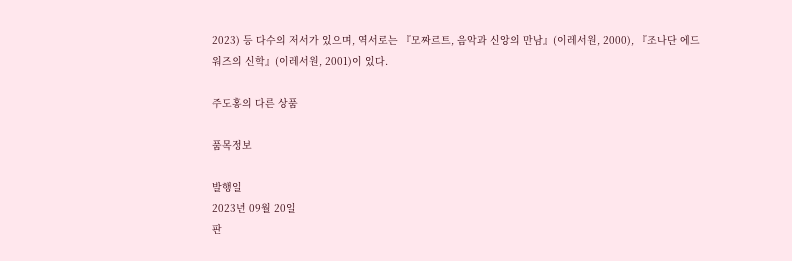2023) 등 다수의 저서가 있으며, 역서로는 『모짜르트, 음악과 신앙의 만남』(이레서원, 2000), 『조나단 에드
워즈의 신학』(이레서원, 2001)이 있다.

주도홍의 다른 상품

품목정보

발행일
2023년 09월 20일
판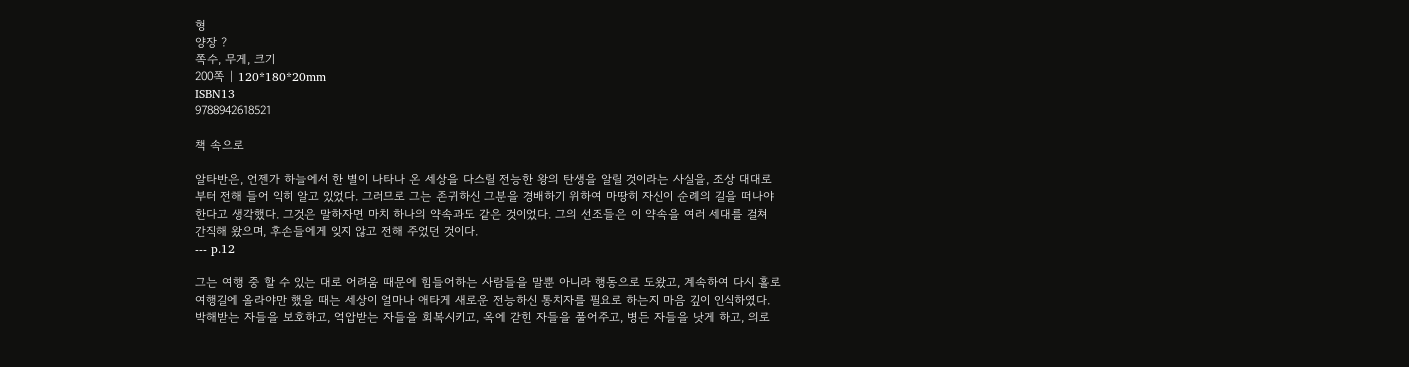형
양장 ?
쪽수, 무게, 크기
200쪽 | 120*180*20mm
ISBN13
9788942618521

책 속으로

알타반은, 언젠가 하늘에서 한 별이 나타나 온 세상을 다스릴 전능한 왕의 탄생을 알릴 것이라는 사실을, 조상 대대로부터 전해 들어 익히 알고 있었다. 그러므로 그는 존귀하신 그분을 경배하기 위하여 마땅히 자신이 순례의 길을 떠나야 한다고 생각했다. 그것은 말하자면 마치 하나의 약속과도 같은 것이었다. 그의 선조들은 이 약속을 여러 세대를 걸쳐 간직해 왔으며, 후손들에게 잊지 않고 전해 주었던 것이다.
--- p.12

그는 여행 중 할 수 있는 대로 어려움 때문에 힘들어하는 사람들을 말뿐 아니라 행동으로 도왔고, 계속하여 다시 홀로 여행길에 올라야만 했을 때는 세상이 얼마나 애타게 새로운 전능하신 통치자를 필요로 하는지 마음 깊이 인식하였다. 박해받는 자들을 보호하고, 억압받는 자들을 회복시키고, 옥에 갇힌 자들을 풀어주고, 병든 자들을 낫게 하고, 의로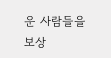운 사람들을 보상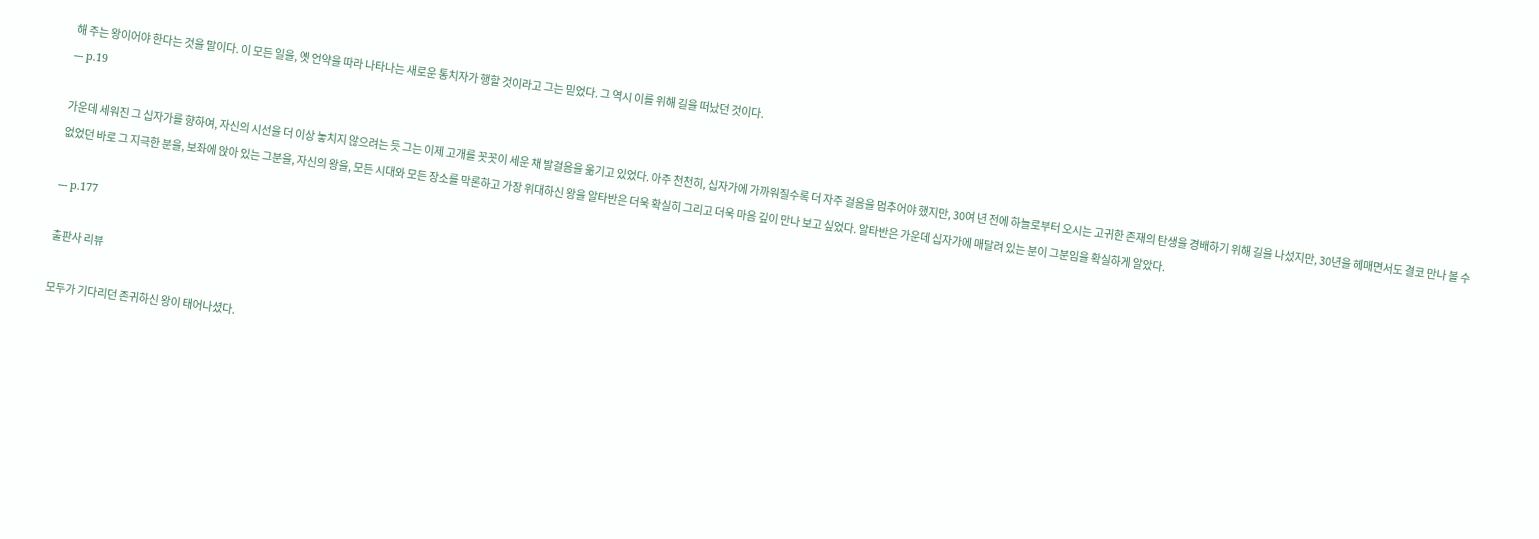해 주는 왕이어야 한다는 것을 말이다. 이 모든 일을, 옛 언약을 따라 나타나는 새로운 통치자가 행할 것이라고 그는 믿었다. 그 역시 이를 위해 길을 떠났던 것이다.
--- p.19

가운데 세워진 그 십자가를 향하여, 자신의 시선을 더 이상 놓치지 않으려는 듯 그는 이제 고개를 꼿꼿이 세운 채 발걸음을 옮기고 있었다. 아주 천천히, 십자가에 가까워질수록 더 자주 걸음을 멈추어야 했지만, 30여 년 전에 하늘로부터 오시는 고귀한 존재의 탄생을 경배하기 위해 길을 나섰지만, 30년을 헤매면서도 결코 만나 볼 수 없었던 바로 그 지극한 분을, 보좌에 앉아 있는 그분을, 자신의 왕을, 모든 시대와 모든 장소를 막론하고 가장 위대하신 왕을 알타반은 더욱 확실히 그리고 더욱 마음 깊이 만나 보고 싶었다. 알타반은 가운데 십자가에 매달려 있는 분이 그분임을 확실하게 알았다.

--- p.177

출판사 리뷰

모두가 기다리던 존귀하신 왕이 태어나셨다.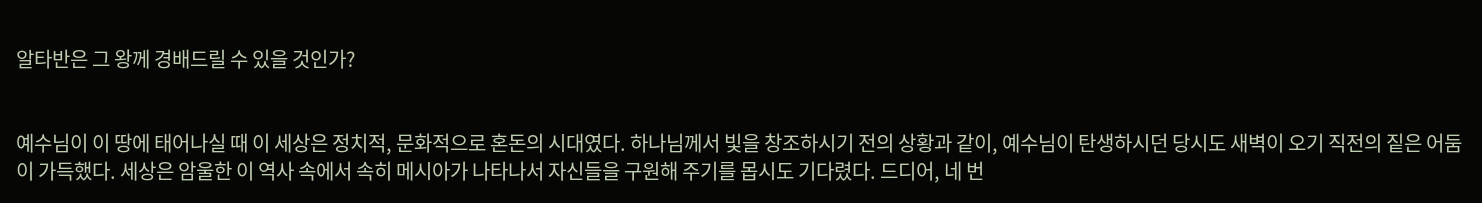알타반은 그 왕께 경배드릴 수 있을 것인가?


예수님이 이 땅에 태어나실 때 이 세상은 정치적, 문화적으로 혼돈의 시대였다. 하나님께서 빛을 창조하시기 전의 상황과 같이, 예수님이 탄생하시던 당시도 새벽이 오기 직전의 짙은 어둠이 가득했다. 세상은 암울한 이 역사 속에서 속히 메시아가 나타나서 자신들을 구원해 주기를 몹시도 기다렸다. 드디어, 네 번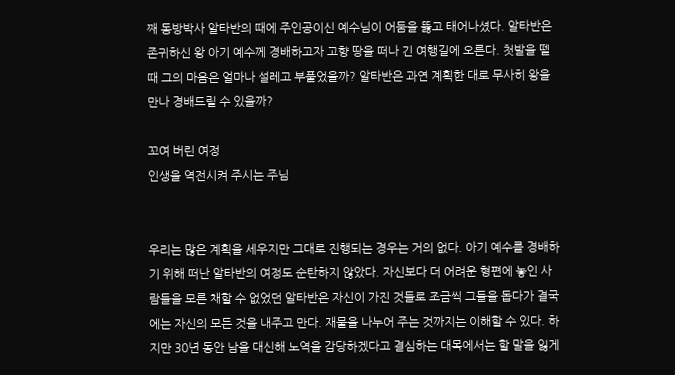째 동방박사 알타반의 때에 주인공이신 예수님이 어둠을 뚫고 태어나셨다. 알타반은 존귀하신 왕 아기 예수께 경배하고자 고향 땅을 떠나 긴 여행길에 오른다. 첫발을 뗄 때 그의 마음은 얼마나 설레고 부풀었을까? 알타반은 과연 계획한 대로 무사히 왕을 만나 경배드릴 수 있을까?

꼬여 버린 여정
인생을 역전시켜 주시는 주님


우리는 많은 계획을 세우지만 그대로 진행되는 경우는 거의 없다. 아기 예수를 경배하기 위해 떠난 알타반의 여정도 순탄하지 않았다. 자신보다 더 어려운 형편에 놓인 사람들을 모른 채할 수 없었던 알타반은 자신이 가진 것들로 조금씩 그들을 돕다가 결국에는 자신의 모든 것을 내주고 만다. 재물을 나누어 주는 것까지는 이해할 수 있다. 하지만 30년 동안 남을 대신해 노역을 감당하겠다고 결심하는 대목에서는 할 말을 잃게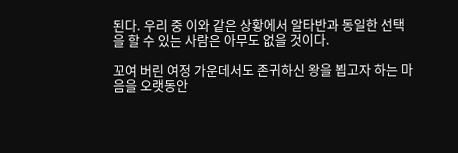된다. 우리 중 이와 같은 상황에서 알타반과 동일한 선택을 할 수 있는 사람은 아무도 없을 것이다.

꼬여 버린 여정 가운데서도 존귀하신 왕을 뵙고자 하는 마음을 오랫동안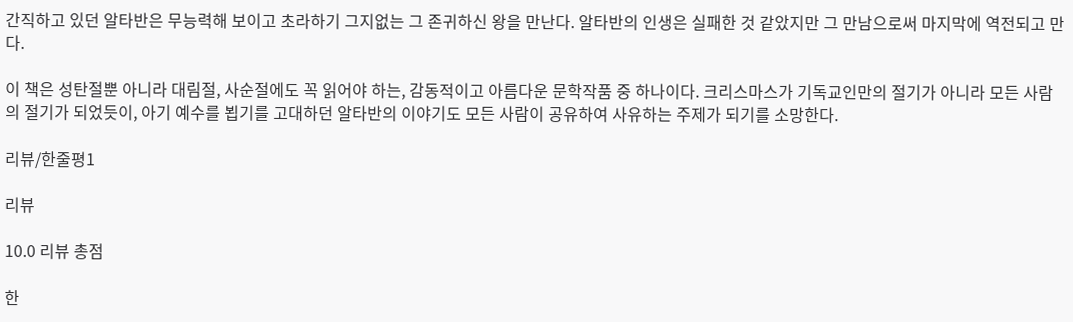간직하고 있던 알타반은 무능력해 보이고 초라하기 그지없는 그 존귀하신 왕을 만난다. 알타반의 인생은 실패한 것 같았지만 그 만남으로써 마지막에 역전되고 만다.

이 책은 성탄절뿐 아니라 대림절, 사순절에도 꼭 읽어야 하는, 감동적이고 아름다운 문학작품 중 하나이다. 크리스마스가 기독교인만의 절기가 아니라 모든 사람의 절기가 되었듯이, 아기 예수를 뵙기를 고대하던 알타반의 이야기도 모든 사람이 공유하여 사유하는 주제가 되기를 소망한다.

리뷰/한줄평1

리뷰

10.0 리뷰 총점

한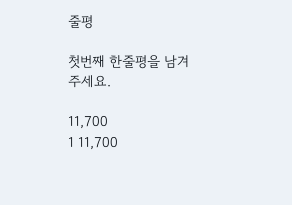줄평

첫번째 한줄평을 남겨주세요.

11,700
1 11,700